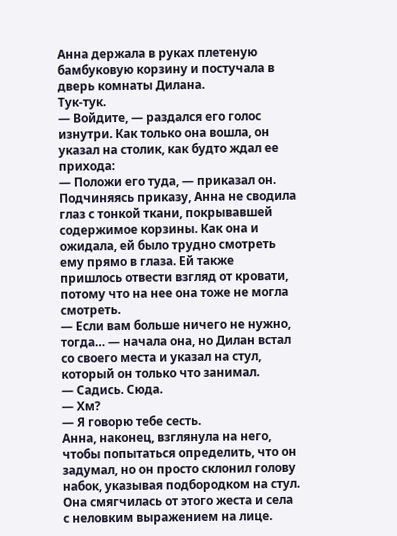Анна держала в руках плетеную бамбуковую корзину и постучала в дверь комнаты Дилана.
Тук-тук.
— Войдите, — раздался его голос изнутри. Как только она вошла, он указал на столик, как будто ждал ее прихода:
— Положи его туда, — приказал он.
Подчиняясь приказу, Анна не сводила глаз с тонкой ткани, покрывавшей содержимое корзины. Как она и ожидала, ей было трудно смотреть ему прямо в глаза. Ей также пришлось отвести взгляд от кровати, потому что на нее она тоже не могла смотреть.
— Если вам больше ничего не нужно, тогда… — начала она, но Дилан встал со своего места и указал на стул, который он только что занимал.
— Садись. Сюда.
— Хм?
— Я говорю тебе сесть.
Анна, наконец, взглянула на него, чтобы попытаться определить, что он задумал, но он просто склонил голову набок, указывая подбородком на стул. Она смягчилась от этого жеста и села с неловким выражением на лице.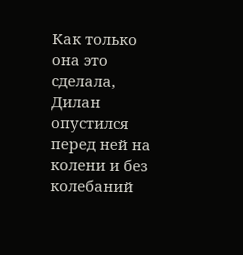Как только она это сделала, Дилан опустился перед ней на колени и без колебаний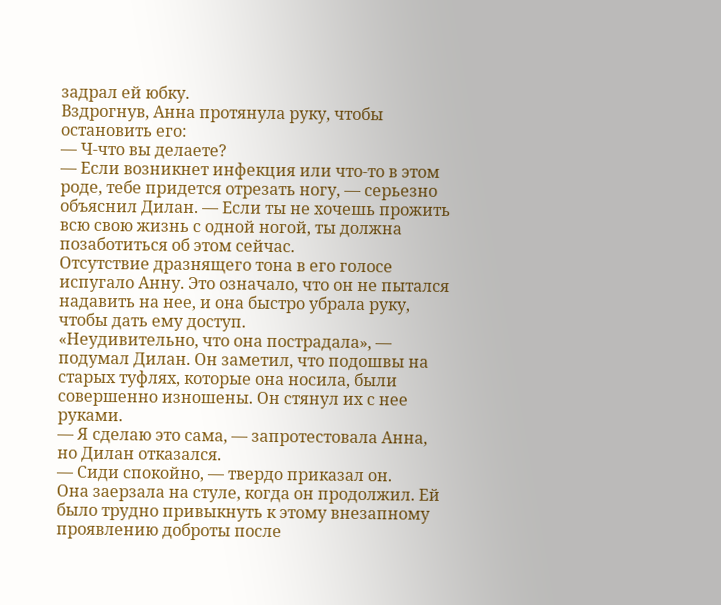задрал ей юбку.
Вздрогнув, Анна протянула руку, чтобы остановить его:
— Ч-что вы делаете?
— Если возникнет инфекция или что-то в этом роде, тебе придется отрезать ногу, — серьезно объяснил Дилан. — Если ты не хочешь прожить всю свою жизнь с одной ногой, ты должна позаботиться об этом сейчас.
Отсутствие дразнящего тона в его голосе испугало Анну. Это означало, что он не пытался надавить на нее, и она быстро убрала руку, чтобы дать ему доступ.
«Неудивительно, что она пострадала», — подумал Дилан. Он заметил, что подошвы на старых туфлях, которые она носила, были совершенно изношены. Он стянул их с нее руками.
— Я сделаю это сама, — запротестовала Анна, но Дилан отказался.
— Сиди спокойно, — твердо приказал он.
Она заерзала на стуле, когда он продолжил. Ей было трудно привыкнуть к этому внезапному проявлению доброты после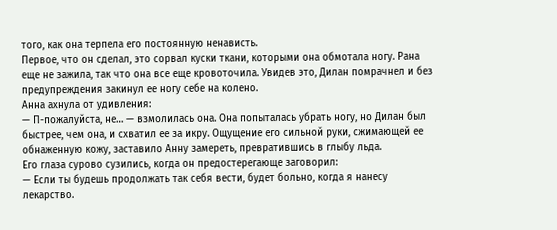того, как она терпела его постоянную ненависть.
Первое, что он сделал, это сорвал куски ткани, которыми она обмотала ногу. Рана еще не зажила, так что она все еще кровоточила. Увидев это, Дилан помрачнел и без предупреждения закинул ее ногу себе на колено.
Анна ахнула от удивления:
— П-пожалуйста, не… — взмолилась она. Она попыталась убрать ногу, но Дилан был быстрее, чем она, и схватил ее за икру. Ощущение его сильной руки, сжимающей ее обнаженную кожу, заставило Анну замереть, превратившись в глыбу льда.
Его глаза сурово сузились, когда он предостерегающе заговорил:
— Если ты будешь продолжать так себя вести, будет больно, когда я нанесу лекарство.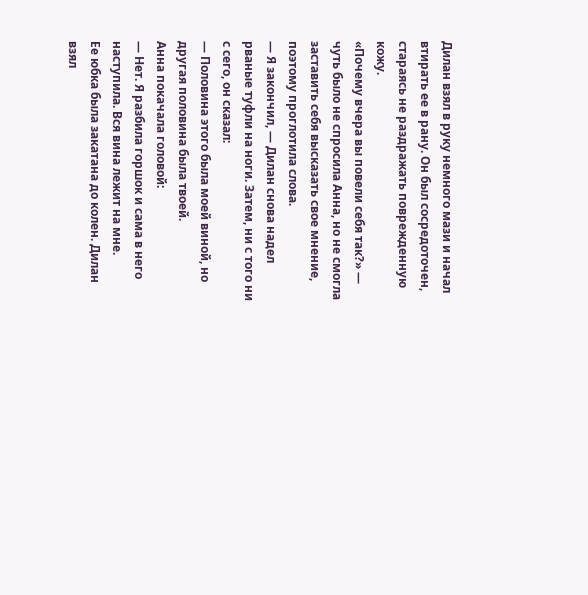Дилан взял в руку немного мази и начал втирать ее в рану. Он был сосредоточен, стараясь не раздражать поврежденную кожу.
«Почему вчера вы повели себя так?» — чуть было не спросила Анна, но не смогла заставить себя высказать свое мнение, поэтому проглотила слова.
— Я закончил, — Дилан снова надел рваные туфли на ноги. Затем, ни с того ни с сего, он сказал:
— Половина этого была моей виной, но другая половина была твоей.
Анна покачала головой:
— Нет. Я разбила горшок и сама в него наступила. Вся вина лежит на мне.
Ее юбка была закатана до колен. Дилан взял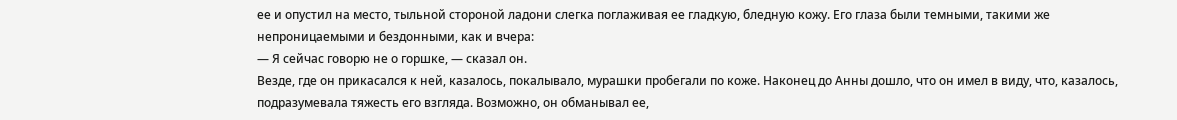ее и опустил на место, тыльной стороной ладони слегка поглаживая ее гладкую, бледную кожу. Его глаза были темными, такими же непроницаемыми и бездонными, как и вчера:
— Я сейчас говорю не о горшке, — сказал он.
Везде, где он прикасался к ней, казалось, покалывало, мурашки пробегали по коже. Наконец до Анны дошло, что он имел в виду, что, казалось, подразумевала тяжесть его взгляда. Возможно, он обманывал ее,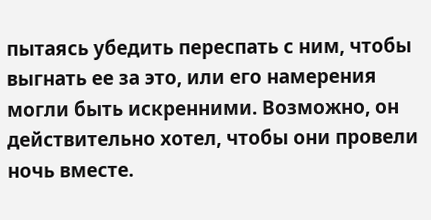пытаясь убедить переспать с ним, чтобы выгнать ее за это, или его намерения могли быть искренними. Возможно, он действительно хотел, чтобы они провели ночь вместе.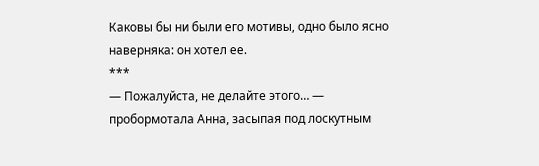Каковы бы ни были его мотивы, одно было ясно наверняка: он хотел ее.
***
— Пожалуйста, не делайте этого… — пробормотала Анна, засыпая под лоскутным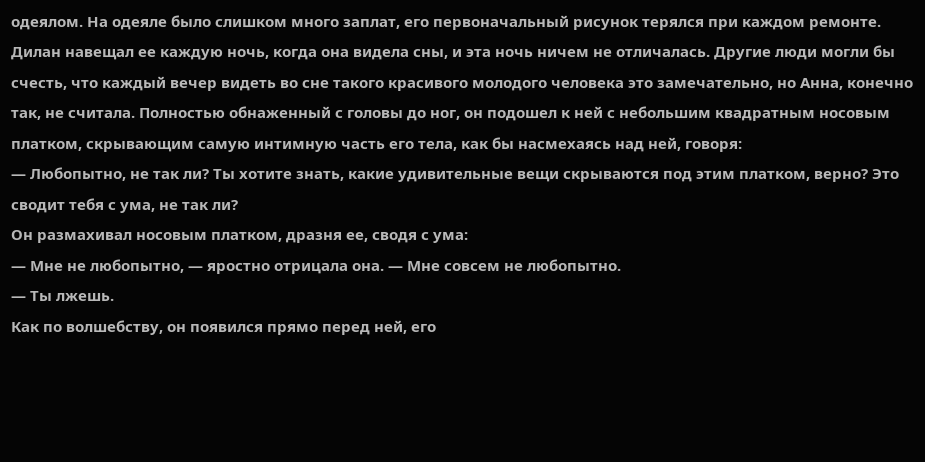одеялом. На одеяле было слишком много заплат, его первоначальный рисунок терялся при каждом ремонте.
Дилан навещал ее каждую ночь, когда она видела сны, и эта ночь ничем не отличалась. Другие люди могли бы счесть, что каждый вечер видеть во сне такого красивого молодого человека это замечательно, но Анна, конечно так, не считала. Полностью обнаженный с головы до ног, он подошел к ней с небольшим квадратным носовым платком, скрывающим самую интимную часть его тела, как бы насмехаясь над ней, говоря:
— Любопытно, не так ли? Ты хотите знать, какие удивительные вещи скрываются под этим платком, верно? Это сводит тебя с ума, не так ли?
Он размахивал носовым платком, дразня ее, сводя с ума:
— Мне не любопытно, — яростно отрицала она. — Мне совсем не любопытно.
— Ты лжешь.
Как по волшебству, он появился прямо перед ней, его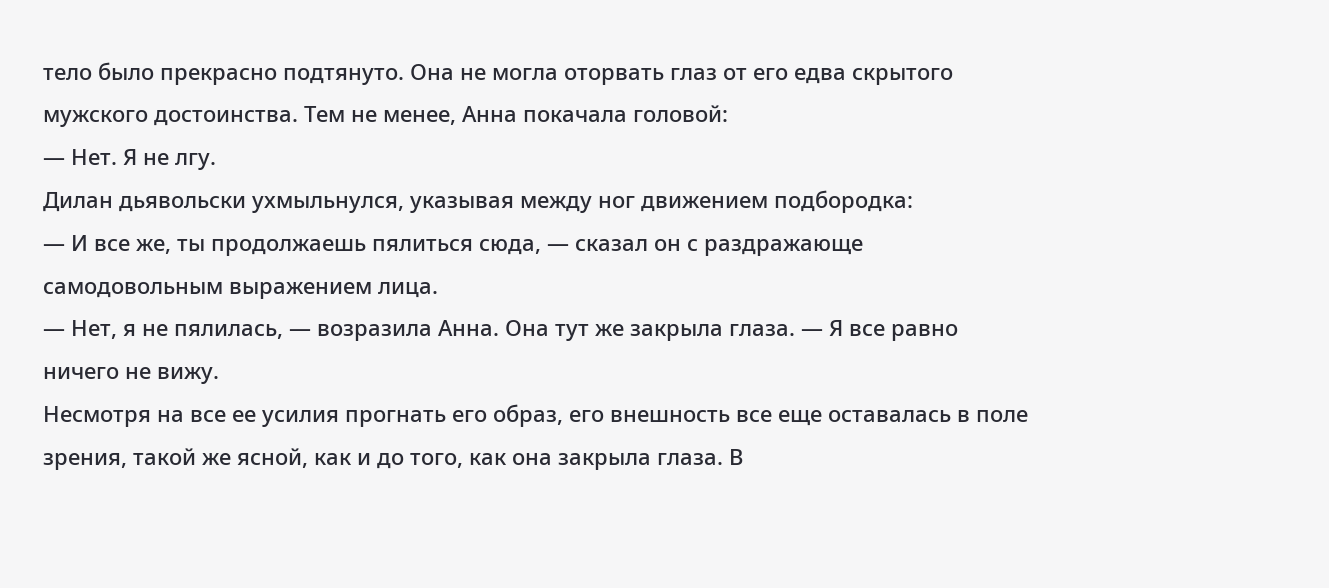тело было прекрасно подтянуто. Она не могла оторвать глаз от его едва скрытого мужского достоинства. Тем не менее, Анна покачала головой:
— Нет. Я не лгу.
Дилан дьявольски ухмыльнулся, указывая между ног движением подбородка:
— И все же, ты продолжаешь пялиться сюда, — сказал он с раздражающе самодовольным выражением лица.
— Нет, я не пялилась, — возразила Анна. Она тут же закрыла глаза. — Я все равно ничего не вижу.
Несмотря на все ее усилия прогнать его образ, его внешность все еще оставалась в поле зрения, такой же ясной, как и до того, как она закрыла глаза. В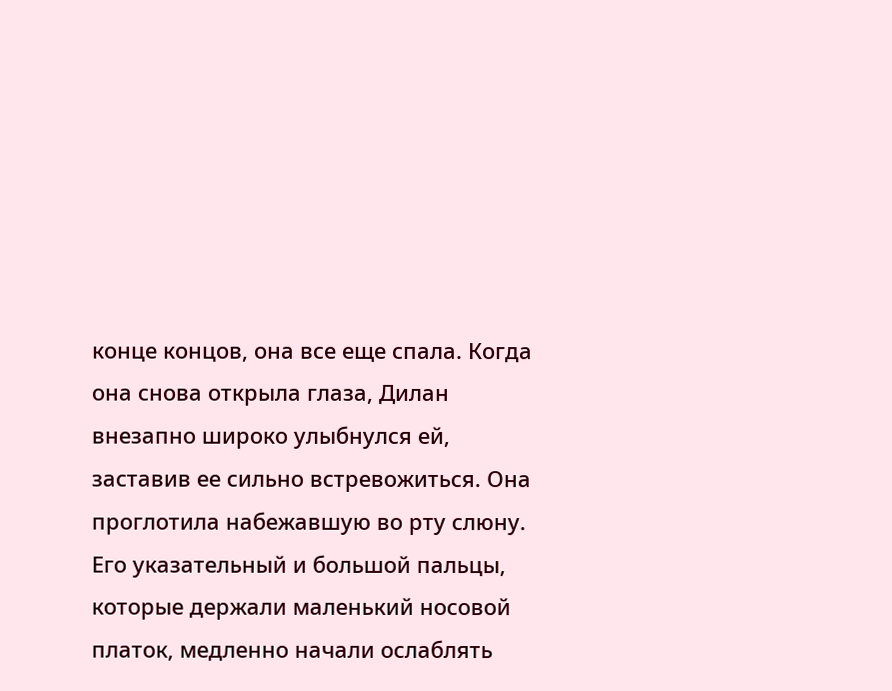конце концов, она все еще спала. Когда она снова открыла глаза, Дилан внезапно широко улыбнулся ей, заставив ее сильно встревожиться. Она проглотила набежавшую во рту слюну.
Его указательный и большой пальцы, которые держали маленький носовой платок, медленно начали ослаблять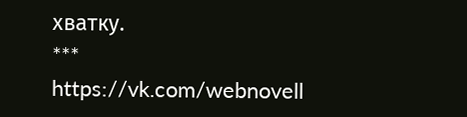хватку.
***
https://vk.com/webnovell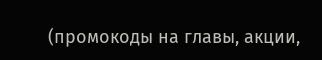(промокоды на главы, акции,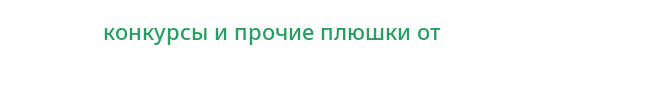конкурсы и прочие плюшки от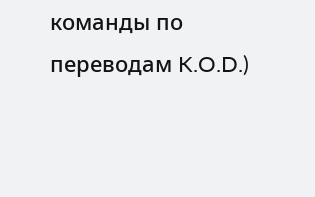команды по переводам K.O.D.)